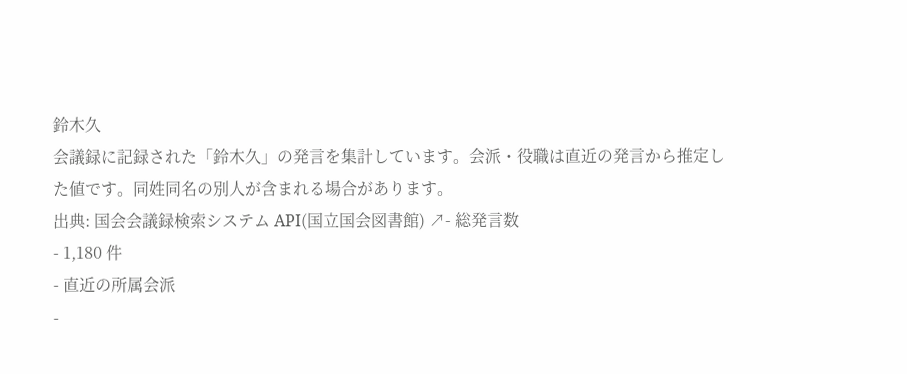鈴木久
会議録に記録された「鈴木久」の発言を集計しています。会派・役職は直近の発言から推定した値です。同姓同名の別人が含まれる場合があります。
出典: 国会会議録検索システム API(国立国会図書館) ↗- 総発言数
- 1,180 件
- 直近の所属会派
-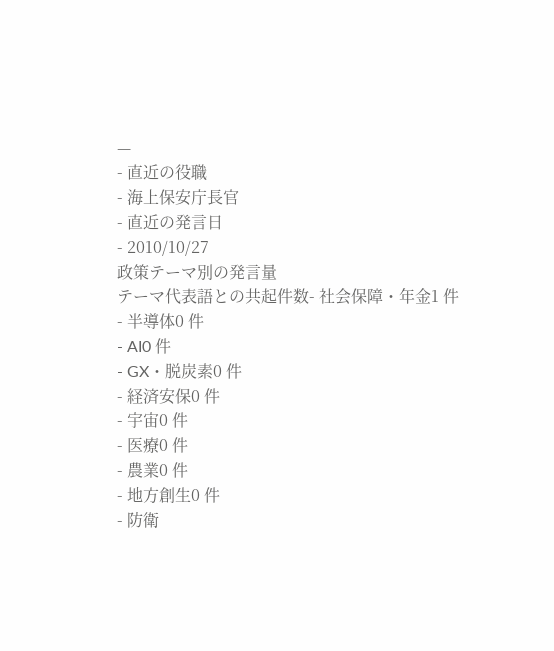—
- 直近の役職
- 海上保安庁長官
- 直近の発言日
- 2010/10/27
政策テーマ別の発言量
テーマ代表語との共起件数- 社会保障・年金1 件
- 半導体0 件
- AI0 件
- GX・脱炭素0 件
- 経済安保0 件
- 宇宙0 件
- 医療0 件
- 農業0 件
- 地方創生0 件
- 防衛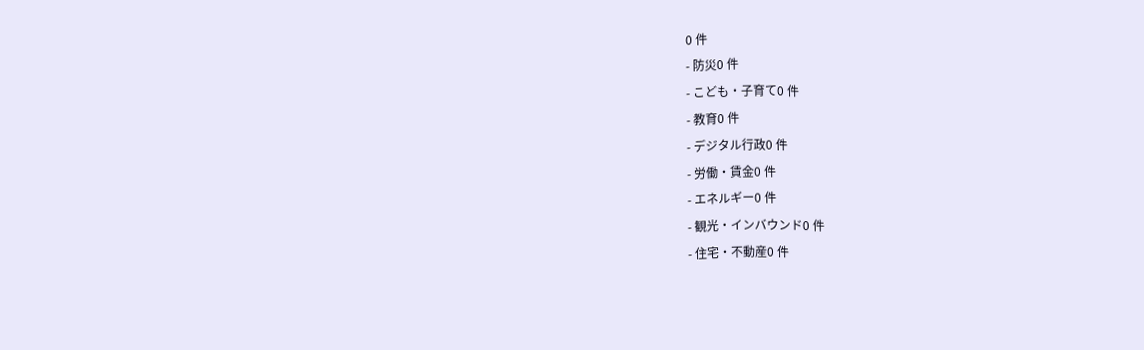0 件
- 防災0 件
- こども・子育て0 件
- 教育0 件
- デジタル行政0 件
- 労働・賃金0 件
- エネルギー0 件
- 観光・インバウンド0 件
- 住宅・不動産0 件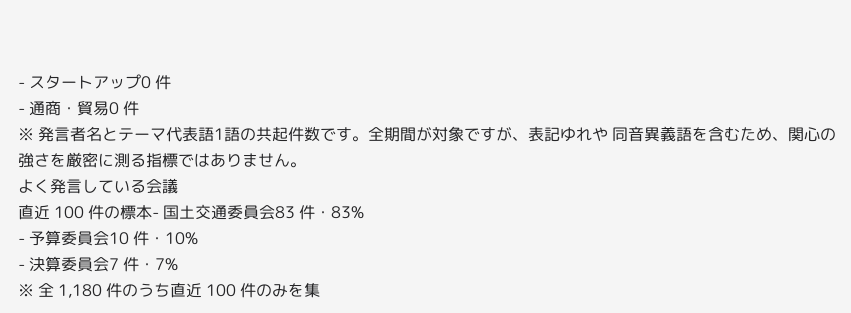- スタートアップ0 件
- 通商・貿易0 件
※ 発言者名とテーマ代表語1語の共起件数です。全期間が対象ですが、表記ゆれや 同音異義語を含むため、関心の強さを厳密に測る指標ではありません。
よく発言している会議
直近 100 件の標本- 国土交通委員会83 件・83%
- 予算委員会10 件・10%
- 決算委員会7 件・7%
※ 全 1,180 件のうち直近 100 件のみを集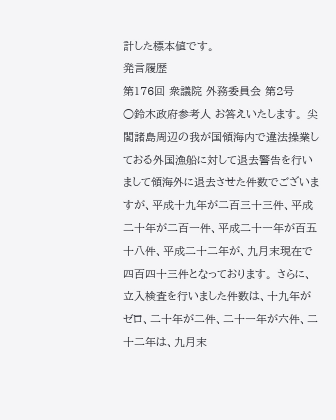計した標本値です。
発言履歴
第176回 衆議院 外務委員会 第2号
○鈴木政府参考人 お答えいたします。 尖閣諸島周辺の我が国領海内で違法操業しておる外国漁船に対して退去警告を行いまして領海外に退去させた件数でございますが、平成十九年が二百三十三件、平成二十年が二百一件、平成二十一年が百五十八件、平成二十二年が、九月末現在で四百四十三件となっております。 さらに、立入検査を行いました件数は、十九年がゼロ、二十年が二件、二十一年が六件、二十二年は、九月末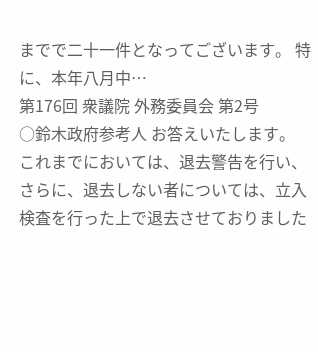までで二十一件となってございます。 特に、本年八月中…
第176回 衆議院 外務委員会 第2号
○鈴木政府参考人 お答えいたします。 これまでにおいては、退去警告を行い、さらに、退去しない者については、立入検査を行った上で退去させておりました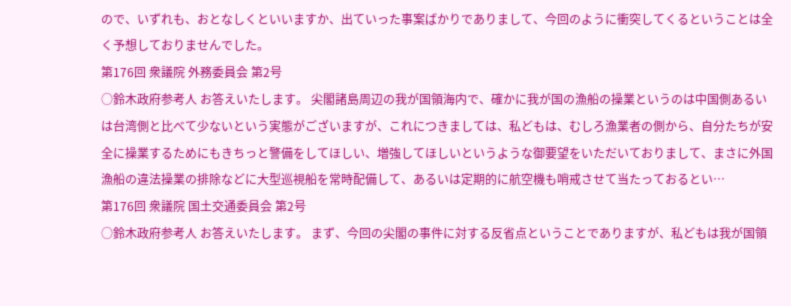ので、いずれも、おとなしくといいますか、出ていった事案ばかりでありまして、今回のように衝突してくるということは全く予想しておりませんでした。
第176回 衆議院 外務委員会 第2号
○鈴木政府参考人 お答えいたします。 尖閣諸島周辺の我が国領海内で、確かに我が国の漁船の操業というのは中国側あるいは台湾側と比べて少ないという実態がございますが、これにつきましては、私どもは、むしろ漁業者の側から、自分たちが安全に操業するためにもきちっと警備をしてほしい、増強してほしいというような御要望をいただいておりまして、まさに外国漁船の違法操業の排除などに大型巡視船を常時配備して、あるいは定期的に航空機も哨戒させて当たっておるとい…
第176回 衆議院 国土交通委員会 第2号
○鈴木政府参考人 お答えいたします。 まず、今回の尖閣の事件に対する反省点ということでありますが、私どもは我が国領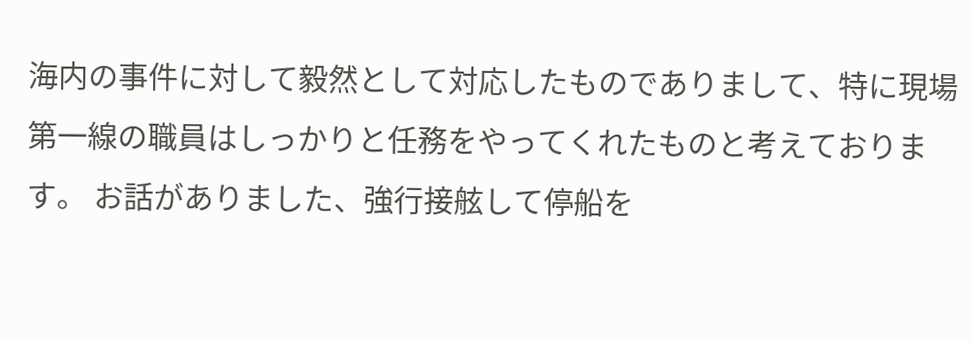海内の事件に対して毅然として対応したものでありまして、特に現場第一線の職員はしっかりと任務をやってくれたものと考えております。 お話がありました、強行接舷して停船を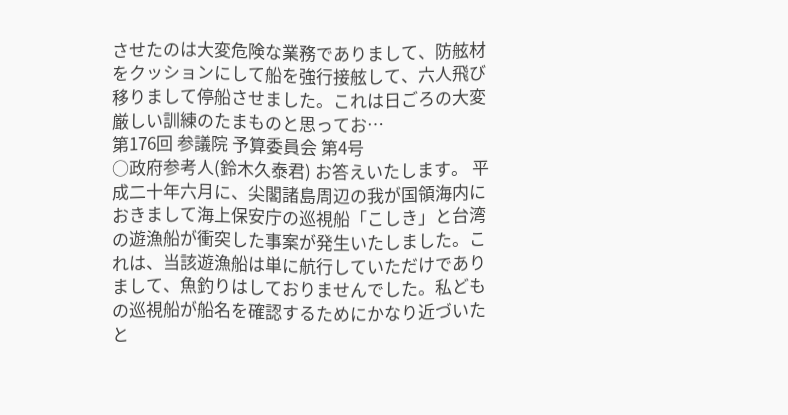させたのは大変危険な業務でありまして、防舷材をクッションにして船を強行接舷して、六人飛び移りまして停船させました。これは日ごろの大変厳しい訓練のたまものと思ってお…
第176回 参議院 予算委員会 第4号
○政府参考人(鈴木久泰君) お答えいたします。 平成二十年六月に、尖閣諸島周辺の我が国領海内におきまして海上保安庁の巡視船「こしき」と台湾の遊漁船が衝突した事案が発生いたしました。これは、当該遊漁船は単に航行していただけでありまして、魚釣りはしておりませんでした。私どもの巡視船が船名を確認するためにかなり近づいたと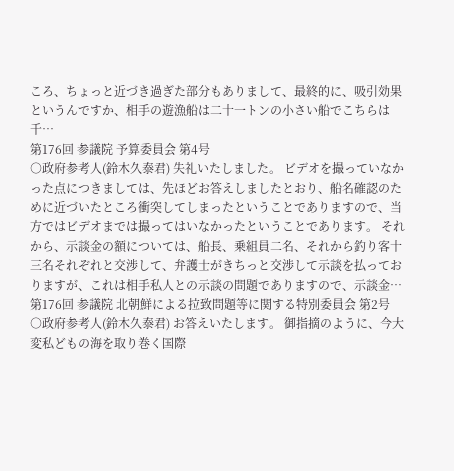ころ、ちょっと近づき過ぎた部分もありまして、最終的に、吸引効果というんですか、相手の遊漁船は二十一トンの小さい船でこちらは千…
第176回 参議院 予算委員会 第4号
○政府参考人(鈴木久泰君) 失礼いたしました。 ビデオを撮っていなかった点につきましては、先ほどお答えしましたとおり、船名確認のために近づいたところ衝突してしまったということでありますので、当方ではビデオまでは撮ってはいなかったということであります。 それから、示談金の額については、船長、乗組員二名、それから釣り客十三名それぞれと交渉して、弁護士がきちっと交渉して示談を払っておりますが、これは相手私人との示談の問題でありますので、示談金…
第176回 参議院 北朝鮮による拉致問題等に関する特別委員会 第2号
○政府参考人(鈴木久泰君) お答えいたします。 御指摘のように、今大変私どもの海を取り巻く国際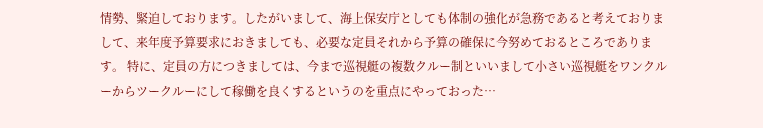情勢、緊迫しております。したがいまして、海上保安庁としても体制の強化が急務であると考えておりまして、来年度予算要求におきましても、必要な定員それから予算の確保に今努めておるところであります。 特に、定員の方につきましては、今まで巡視艇の複数クルー制といいまして小さい巡視艇をワンクルーからツークルーにして稼働を良くするというのを重点にやっておった…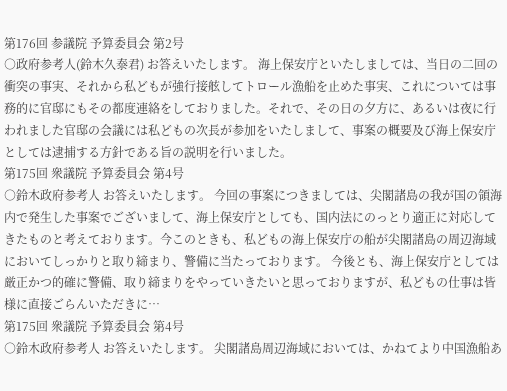第176回 参議院 予算委員会 第2号
○政府参考人(鈴木久泰君) お答えいたします。 海上保安庁といたしましては、当日の二回の衝突の事実、それから私どもが強行接舷してトロール漁船を止めた事実、これについては事務的に官邸にもその都度連絡をしておりました。それで、その日の夕方に、あるいは夜に行われました官邸の会議には私どもの次長が参加をいたしまして、事案の概要及び海上保安庁としては逮捕する方針である旨の説明を行いました。
第175回 衆議院 予算委員会 第4号
○鈴木政府参考人 お答えいたします。 今回の事案につきましては、尖閣諸島の我が国の領海内で発生した事案でございまして、海上保安庁としても、国内法にのっとり適正に対応してきたものと考えております。今このときも、私どもの海上保安庁の船が尖閣諸島の周辺海域においてしっかりと取り締まり、警備に当たっております。 今後とも、海上保安庁としては厳正かつ的確に警備、取り締まりをやっていきたいと思っておりますが、私どもの仕事は皆様に直接ごらんいただきに…
第175回 衆議院 予算委員会 第4号
○鈴木政府参考人 お答えいたします。 尖閣諸島周辺海域においては、かねてより中国漁船あ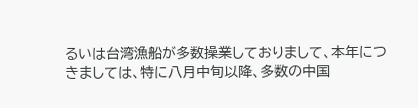るいは台湾漁船が多数操業しておりまして、本年につきましては、特に八月中旬以降、多数の中国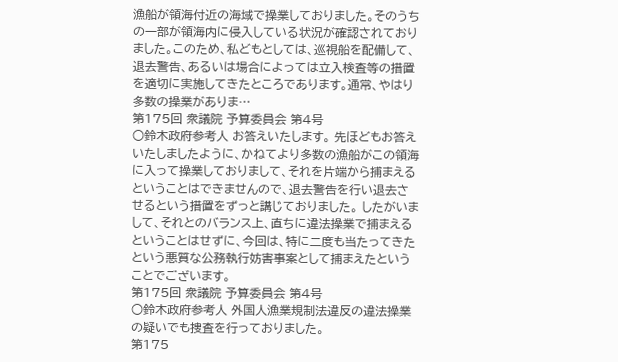漁船が領海付近の海域で操業しておりました。そのうちの一部が領海内に侵入している状況が確認されておりました。このため、私どもとしては、巡視船を配備して、退去警告、あるいは場合によっては立入検査等の措置を適切に実施してきたところであります。通常、やはり多数の操業がありま…
第175回 衆議院 予算委員会 第4号
○鈴木政府参考人 お答えいたします。 先ほどもお答えいたしましたように、かねてより多数の漁船がこの領海に入って操業しておりまして、それを片端から捕まえるということはできませんので、退去警告を行い退去させるという措置をずっと講じておりました。 したがいまして、それとのバランス上、直ちに違法操業で捕まえるということはせずに、今回は、特に二度も当たってきたという悪質な公務執行妨害事案として捕まえたということでございます。
第175回 衆議院 予算委員会 第4号
○鈴木政府参考人 外国人漁業規制法違反の違法操業の疑いでも捜査を行っておりました。
第175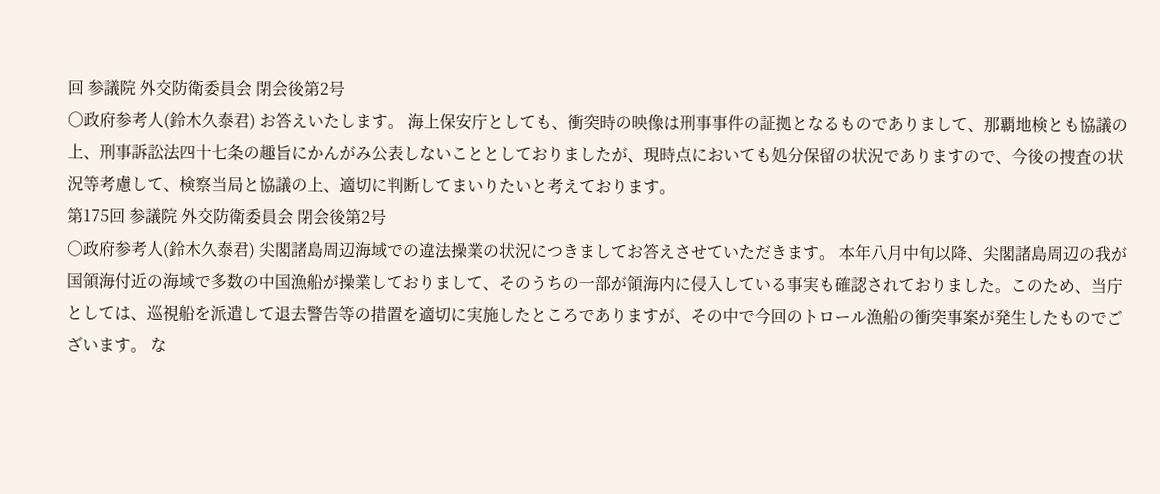回 参議院 外交防衛委員会 閉会後第2号
○政府参考人(鈴木久泰君) お答えいたします。 海上保安庁としても、衝突時の映像は刑事事件の証拠となるものでありまして、那覇地検とも協議の上、刑事訴訟法四十七条の趣旨にかんがみ公表しないこととしておりましたが、現時点においても処分保留の状況でありますので、今後の捜査の状況等考慮して、検察当局と協議の上、適切に判断してまいりたいと考えております。
第175回 参議院 外交防衛委員会 閉会後第2号
○政府参考人(鈴木久泰君) 尖閣諸島周辺海域での違法操業の状況につきましてお答えさせていただきます。 本年八月中旬以降、尖閣諸島周辺の我が国領海付近の海域で多数の中国漁船が操業しておりまして、そのうちの一部が領海内に侵入している事実も確認されておりました。このため、当庁としては、巡視船を派遣して退去警告等の措置を適切に実施したところでありますが、その中で今回のトロール漁船の衝突事案が発生したものでございます。 な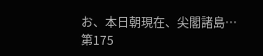お、本日朝現在、尖閣諸島…
第175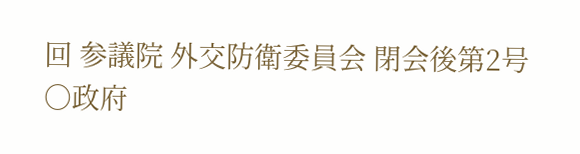回 参議院 外交防衛委員会 閉会後第2号
○政府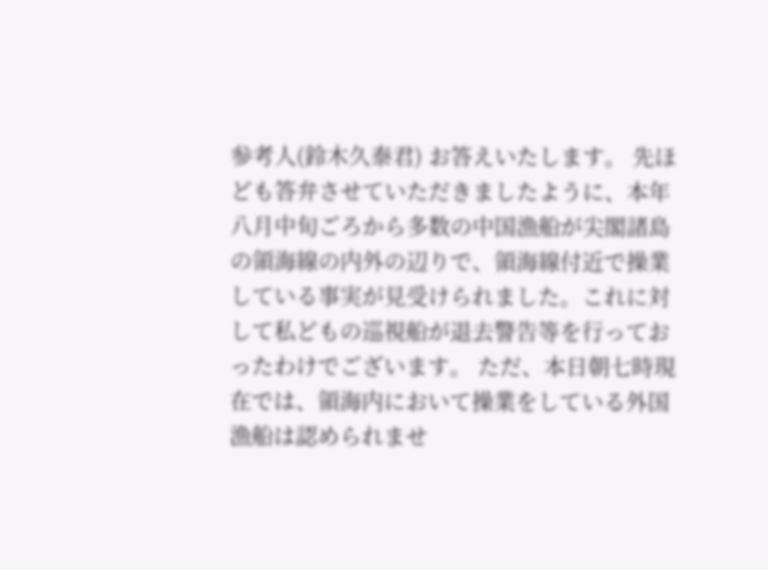参考人(鈴木久泰君) お答えいたします。 先ほども答弁させていただきましたように、本年八月中旬ごろから多数の中国漁船が尖閣諸島の領海線の内外の辺りで、領海線付近で操業している事実が見受けられました。これに対して私どもの巡視船が退去警告等を行っておったわけでございます。 ただ、本日朝七時現在では、領海内において操業をしている外国漁船は認められませ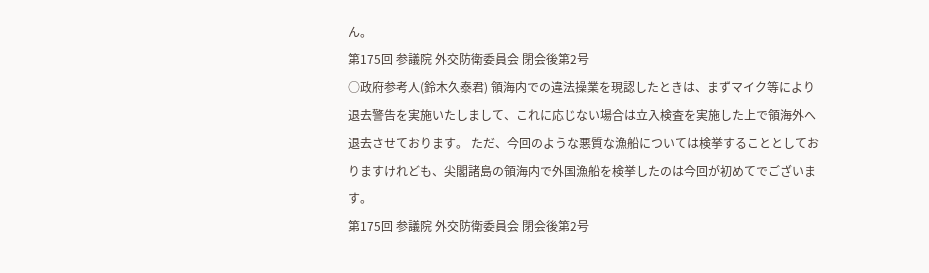ん。
第175回 参議院 外交防衛委員会 閉会後第2号
○政府参考人(鈴木久泰君) 領海内での違法操業を現認したときは、まずマイク等により退去警告を実施いたしまして、これに応じない場合は立入検査を実施した上で領海外へ退去させております。 ただ、今回のような悪質な漁船については検挙することとしておりますけれども、尖閣諸島の領海内で外国漁船を検挙したのは今回が初めてでございます。
第175回 参議院 外交防衛委員会 閉会後第2号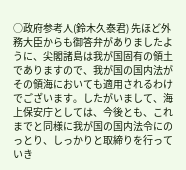○政府参考人(鈴木久泰君) 先ほど外務大臣からも御答弁がありましたように、尖閣諸島は我が国固有の領土でありますので、我が国の国内法がその領海においても適用されるわけでございます。したがいまして、海上保安庁としては、今後とも、これまでと同様に我が国の国内法令にのっとり、しっかりと取締りを行っていき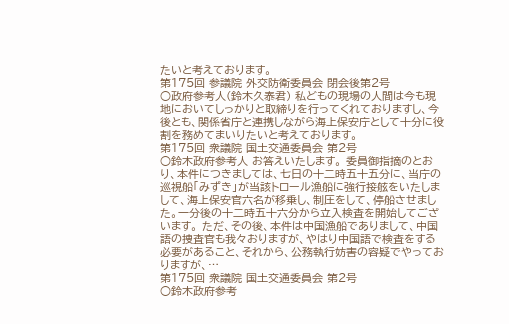たいと考えております。
第175回 参議院 外交防衛委員会 閉会後第2号
○政府参考人(鈴木久泰君) 私どもの現場の人間は今も現地においてしっかりと取締りを行ってくれておりますし、今後とも、関係省庁と連携しながら海上保安庁として十分に役割を務めてまいりたいと考えております。
第175回 衆議院 国土交通委員会 第2号
○鈴木政府参考人 お答えいたします。 委員御指摘のとおり、本件につきましては、七日の十二時五十五分に、当庁の巡視船「みずき」が当該トロール漁船に強行接舷をいたしまして、海上保安官六名が移乗し、制圧をして、停船させました。一分後の十二時五十六分から立入検査を開始してございます。 ただ、その後、本件は中国漁船でありまして、中国語の捜査官も我々おりますが、やはり中国語で検査をする必要があること、それから、公務執行妨害の容疑でやっておりますが、…
第175回 衆議院 国土交通委員会 第2号
○鈴木政府参考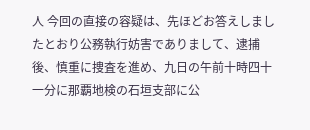人 今回の直接の容疑は、先ほどお答えしましたとおり公務執行妨害でありまして、逮捕後、慎重に捜査を進め、九日の午前十時四十一分に那覇地検の石垣支部に公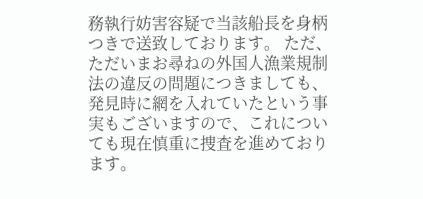務執行妨害容疑で当該船長を身柄つきで送致しております。 ただ、ただいまお尋ねの外国人漁業規制法の違反の問題につきましても、発見時に網を入れていたという事実もございますので、これについても現在慎重に捜査を進めております。